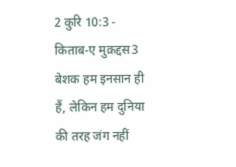2 कुरि 10:3 - किताब-ए मुक़द्दस3 बेशक हम इनसान ही हैं, लेकिन हम दुनिया की तरह जंग नहीं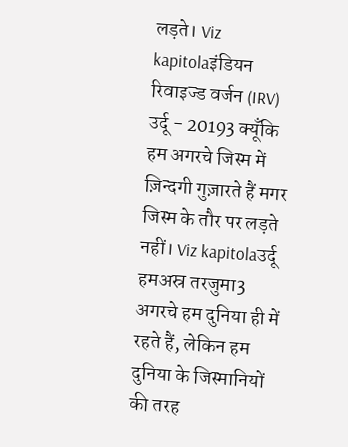लड़ते। Viz kapitolaइंडियन रिवाइज्ड वर्जन (IRV) उर्दू - 20193 क्यूँकि हम अगरचे जिस्म में ज़िन्दगी गुज़ारते हैं मगर जिस्म के तौर पर लड़ते नहीं। Viz kapitolaउर्दू हमअस्र तरजुमा3 अगरचे हम दुनिया ही में रहते हैं, लेकिन हम दुनिया के जिस्मानियों की तरह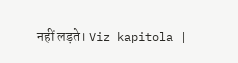नहीं लड़ते। Viz kapitola |